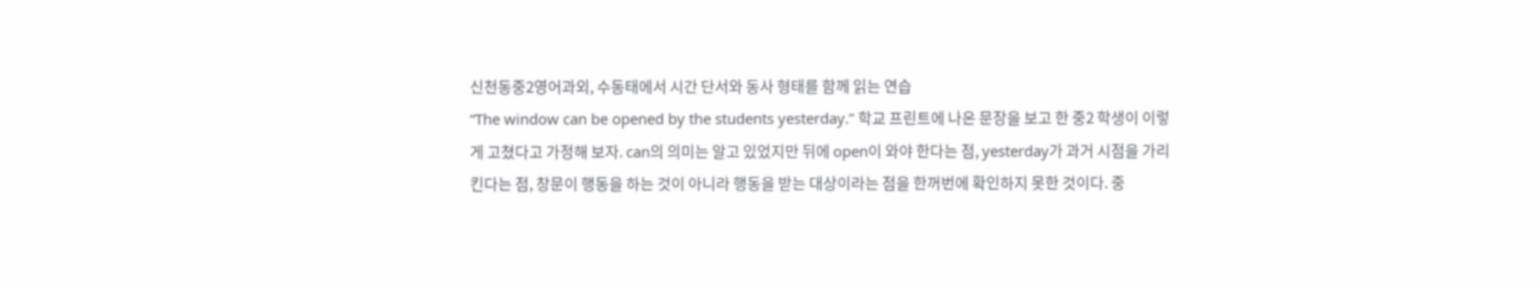신천동중2영어과외, 수동태에서 시간 단서와 동사 형태를 함께 읽는 연습
“The window can be opened by the students yesterday.” 학교 프린트에 나온 문장을 보고 한 중2 학생이 이렇게 고쳤다고 가정해 보자. can의 의미는 알고 있었지만 뒤에 open이 와야 한다는 점, yesterday가 과거 시점을 가리킨다는 점, 창문이 행동을 하는 것이 아니라 행동을 받는 대상이라는 점을 한꺼번에 확인하지 못한 것이다. 중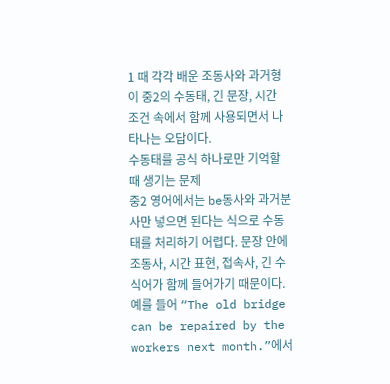1 때 각각 배운 조동사와 과거형이 중2의 수동태, 긴 문장, 시간 조건 속에서 함께 사용되면서 나타나는 오답이다.
수동태를 공식 하나로만 기억할 때 생기는 문제
중2 영어에서는 be동사와 과거분사만 넣으면 된다는 식으로 수동태를 처리하기 어렵다. 문장 안에 조동사, 시간 표현, 접속사, 긴 수식어가 함께 들어가기 때문이다. 예를 들어 “The old bridge can be repaired by the workers next month.”에서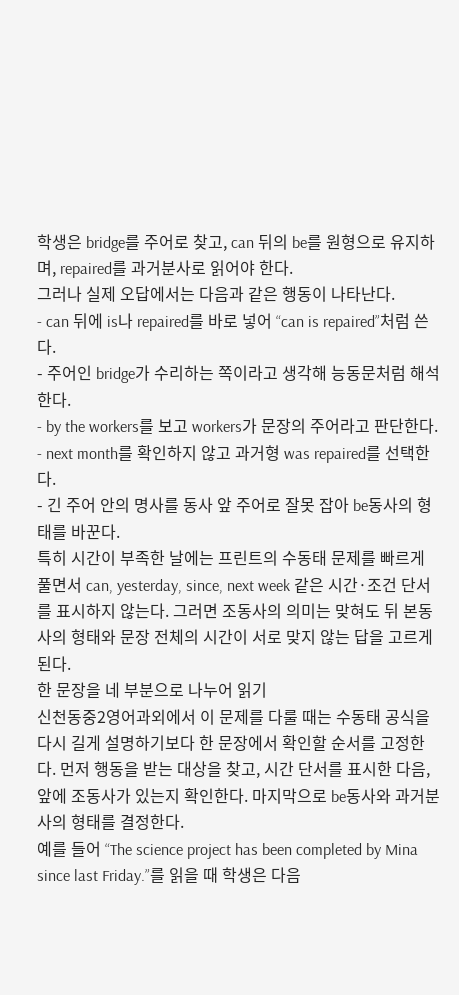학생은 bridge를 주어로 찾고, can 뒤의 be를 원형으로 유지하며, repaired를 과거분사로 읽어야 한다.
그러나 실제 오답에서는 다음과 같은 행동이 나타난다.
- can 뒤에 is나 repaired를 바로 넣어 “can is repaired”처럼 쓴다.
- 주어인 bridge가 수리하는 쪽이라고 생각해 능동문처럼 해석한다.
- by the workers를 보고 workers가 문장의 주어라고 판단한다.
- next month를 확인하지 않고 과거형 was repaired를 선택한다.
- 긴 주어 안의 명사를 동사 앞 주어로 잘못 잡아 be동사의 형태를 바꾼다.
특히 시간이 부족한 날에는 프린트의 수동태 문제를 빠르게 풀면서 can, yesterday, since, next week 같은 시간·조건 단서를 표시하지 않는다. 그러면 조동사의 의미는 맞혀도 뒤 본동사의 형태와 문장 전체의 시간이 서로 맞지 않는 답을 고르게 된다.
한 문장을 네 부분으로 나누어 읽기
신천동중2영어과외에서 이 문제를 다룰 때는 수동태 공식을 다시 길게 설명하기보다 한 문장에서 확인할 순서를 고정한다. 먼저 행동을 받는 대상을 찾고, 시간 단서를 표시한 다음, 앞에 조동사가 있는지 확인한다. 마지막으로 be동사와 과거분사의 형태를 결정한다.
예를 들어 “The science project has been completed by Mina since last Friday.”를 읽을 때 학생은 다음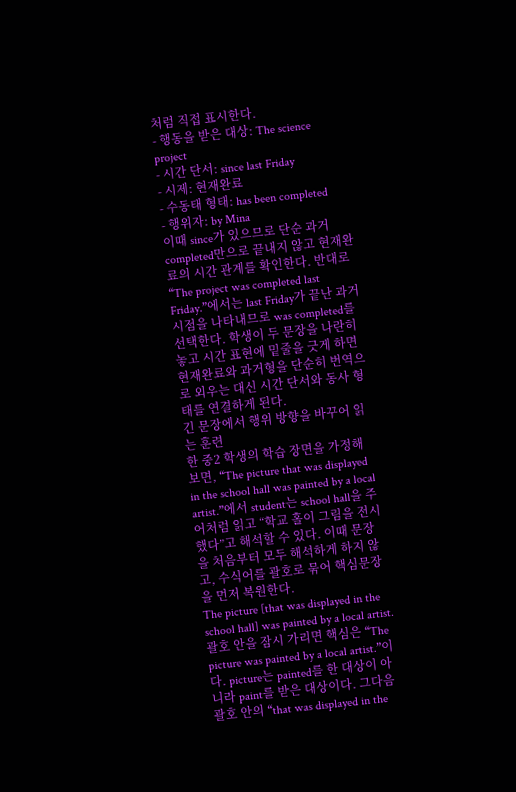처럼 직접 표시한다.
- 행동을 받은 대상: The science project
- 시간 단서: since last Friday
- 시제: 현재완료
- 수동태 형태: has been completed
- 행위자: by Mina
이때 since가 있으므로 단순 과거 completed만으로 끝내지 않고 현재완료의 시간 관계를 확인한다. 반대로 “The project was completed last Friday.”에서는 last Friday가 끝난 과거 시점을 나타내므로 was completed를 선택한다. 학생이 두 문장을 나란히 놓고 시간 표현에 밑줄을 긋게 하면 현재완료와 과거형을 단순히 번역으로 외우는 대신 시간 단서와 동사 형태를 연결하게 된다.
긴 문장에서 행위 방향을 바꾸어 읽는 훈련
한 중2 학생의 학습 장면을 가정해 보면, “The picture that was displayed in the school hall was painted by a local artist.”에서 student는 school hall을 주어처럼 읽고 “학교 홀이 그림을 전시했다”고 해석할 수 있다. 이때 문장을 처음부터 모두 해석하게 하지 않고, 수식어를 괄호로 묶어 핵심문장을 먼저 복원한다.
The picture [that was displayed in the school hall] was painted by a local artist.
괄호 안을 잠시 가리면 핵심은 “The picture was painted by a local artist.”이다. picture는 painted를 한 대상이 아니라 paint를 받은 대상이다. 그다음 괄호 안의 “that was displayed in the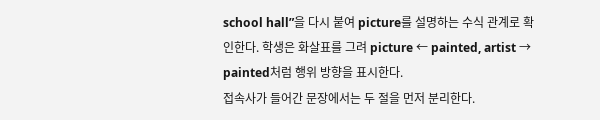school hall”을 다시 붙여 picture를 설명하는 수식 관계로 확인한다. 학생은 화살표를 그려 picture ← painted, artist → painted처럼 행위 방향을 표시한다.
접속사가 들어간 문장에서는 두 절을 먼저 분리한다.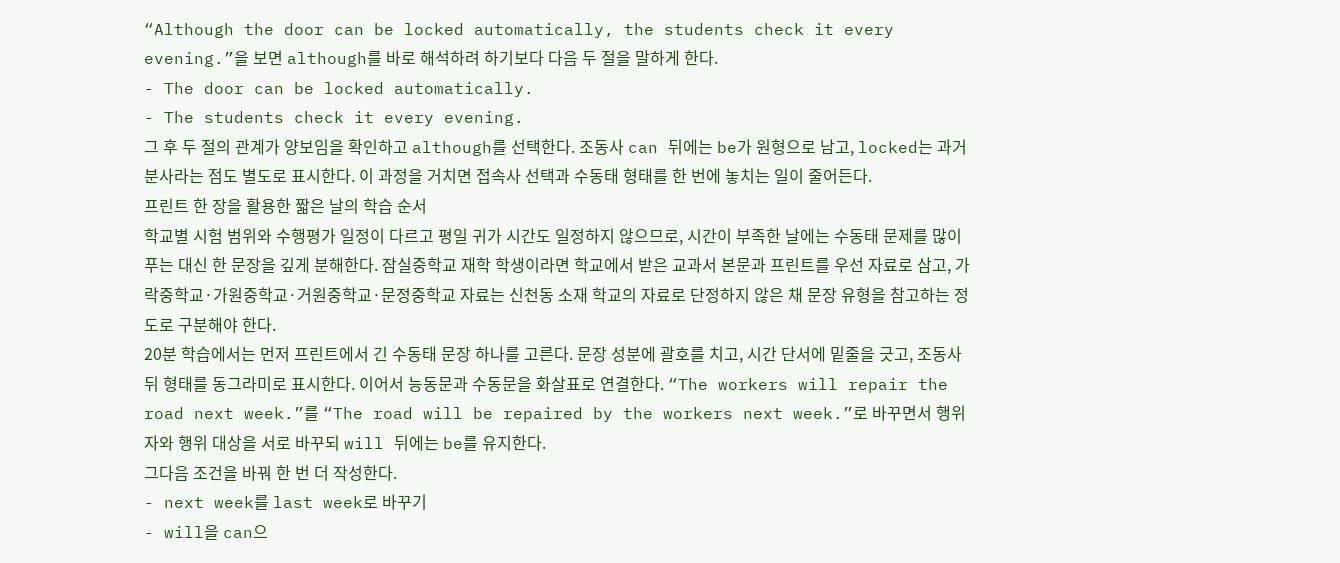“Although the door can be locked automatically, the students check it every evening.”을 보면 although를 바로 해석하려 하기보다 다음 두 절을 말하게 한다.
- The door can be locked automatically.
- The students check it every evening.
그 후 두 절의 관계가 양보임을 확인하고 although를 선택한다. 조동사 can 뒤에는 be가 원형으로 남고, locked는 과거분사라는 점도 별도로 표시한다. 이 과정을 거치면 접속사 선택과 수동태 형태를 한 번에 놓치는 일이 줄어든다.
프린트 한 장을 활용한 짧은 날의 학습 순서
학교별 시험 범위와 수행평가 일정이 다르고 평일 귀가 시간도 일정하지 않으므로, 시간이 부족한 날에는 수동태 문제를 많이 푸는 대신 한 문장을 깊게 분해한다. 잠실중학교 재학 학생이라면 학교에서 받은 교과서 본문과 프린트를 우선 자료로 삼고, 가락중학교·가원중학교·거원중학교·문정중학교 자료는 신천동 소재 학교의 자료로 단정하지 않은 채 문장 유형을 참고하는 정도로 구분해야 한다.
20분 학습에서는 먼저 프린트에서 긴 수동태 문장 하나를 고른다. 문장 성분에 괄호를 치고, 시간 단서에 밑줄을 긋고, 조동사 뒤 형태를 동그라미로 표시한다. 이어서 능동문과 수동문을 화살표로 연결한다. “The workers will repair the road next week.”를 “The road will be repaired by the workers next week.”로 바꾸면서 행위자와 행위 대상을 서로 바꾸되 will 뒤에는 be를 유지한다.
그다음 조건을 바꿔 한 번 더 작성한다.
- next week를 last week로 바꾸기
- will을 can으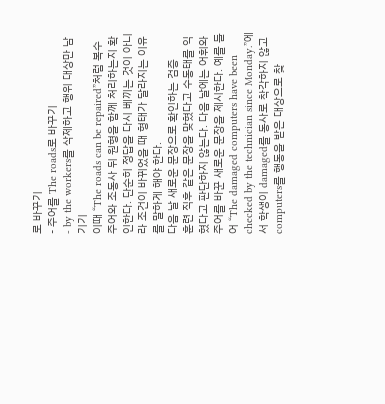로 바꾸기
- 주어를 The roads로 바꾸기
- by the workers를 삭제하고 행위 대상만 남기기
이때 “The roads can be repaired”처럼 복수 주어와 조동사 뒤 원형을 함께 처리하는지 확인한다. 단순히 정답을 다시 베끼는 것이 아니라 조건이 바뀌었을 때 형태가 달라지는 이유를 말하게 해야 한다.
다음 날 새로운 문장으로 확인하는 검증
훈련 직후 같은 문장을 맞혔다고 수동태를 익혔다고 판단하지 않는다. 다음 날에는 어휘와 주어를 바꾼 새로운 문장을 제시한다. 예를 들어 “The damaged computers have been checked by the technician since Monday.”에서 학생이 damaged를 동사로 착각하지 않고 computers를 행동을 받은 대상으로 찾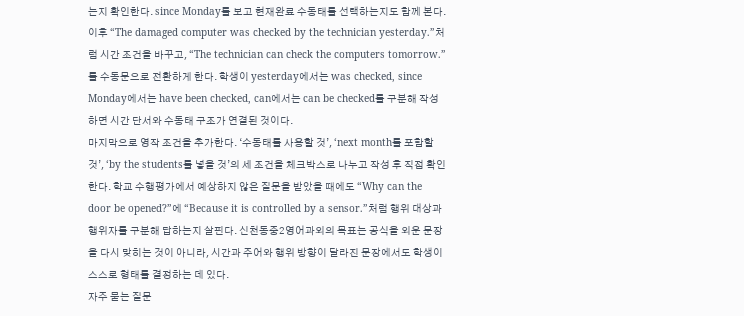는지 확인한다. since Monday를 보고 현재완료 수동태를 선택하는지도 함께 본다.
이후 “The damaged computer was checked by the technician yesterday.”처럼 시간 조건을 바꾸고, “The technician can check the computers tomorrow.”를 수동문으로 전환하게 한다. 학생이 yesterday에서는 was checked, since Monday에서는 have been checked, can에서는 can be checked를 구분해 작성하면 시간 단서와 수동태 구조가 연결된 것이다.
마지막으로 영작 조건을 추가한다. ‘수동태를 사용할 것’, ‘next month를 포함할 것’, ‘by the students를 넣을 것’의 세 조건을 체크박스로 나누고 작성 후 직접 확인한다. 학교 수행평가에서 예상하지 않은 질문을 받았을 때에도 “Why can the door be opened?”에 “Because it is controlled by a sensor.”처럼 행위 대상과 행위자를 구분해 답하는지 살핀다. 신천동중2영어과외의 목표는 공식을 외운 문장을 다시 맞히는 것이 아니라, 시간과 주어와 행위 방향이 달라진 문장에서도 학생이 스스로 형태를 결정하는 데 있다.
자주 묻는 질문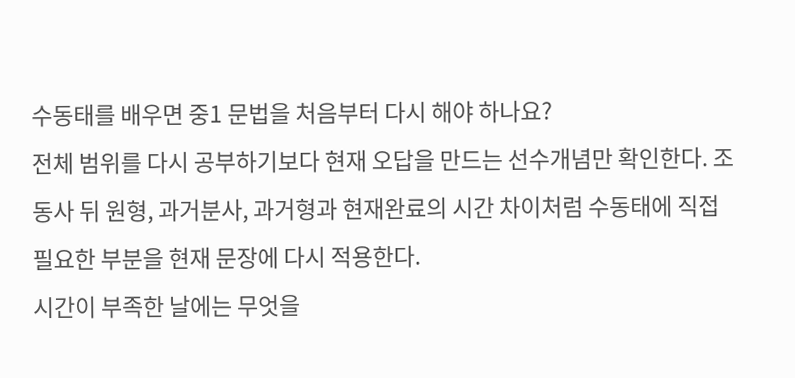수동태를 배우면 중1 문법을 처음부터 다시 해야 하나요?
전체 범위를 다시 공부하기보다 현재 오답을 만드는 선수개념만 확인한다. 조동사 뒤 원형, 과거분사, 과거형과 현재완료의 시간 차이처럼 수동태에 직접 필요한 부분을 현재 문장에 다시 적용한다.
시간이 부족한 날에는 무엇을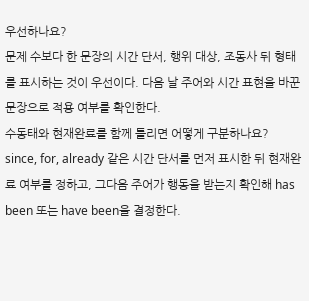우선하나요?
문제 수보다 한 문장의 시간 단서, 행위 대상, 조동사 뒤 형태를 표시하는 것이 우선이다. 다음 날 주어와 시간 표현을 바꾼 문장으로 적용 여부를 확인한다.
수동태와 현재완료를 함께 틀리면 어떻게 구분하나요?
since, for, already 같은 시간 단서를 먼저 표시한 뒤 현재완료 여부를 정하고, 그다음 주어가 행동을 받는지 확인해 has been 또는 have been을 결정한다.